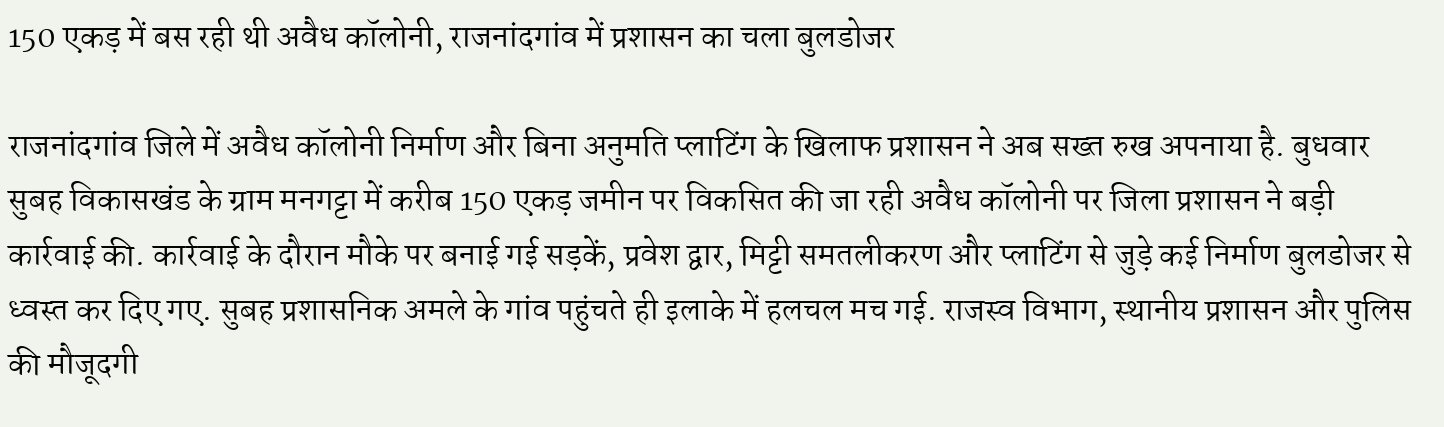150 एकड़ में बस रही थी अवैध कॉलोनी, राजनांदगांव में प्रशासन का चला बुलडोजर

राजनांदगांव जिले में अवैध कॉलोनी निर्माण और बिना अनुमति प्लाटिंग के खिलाफ प्रशासन ने अब सख्त रुख अपनाया है. बुधवार सुबह विकासखंड के ग्राम मनगट्टा में करीब 150 एकड़ जमीन पर विकसित की जा रही अवैध कॉलोनी पर जिला प्रशासन ने बड़ी कार्रवाई की. कार्रवाई के दौरान मौके पर बनाई गई सड़कें, प्रवेश द्वार, मिट्टी समतलीकरण और प्लाटिंग से जुड़े कई निर्माण बुलडोजर से ध्वस्त कर दिए गए. सुबह प्रशासनिक अमले के गांव पहुंचते ही इलाके में हलचल मच गई. राजस्व विभाग, स्थानीय प्रशासन और पुलिस की मौजूदगी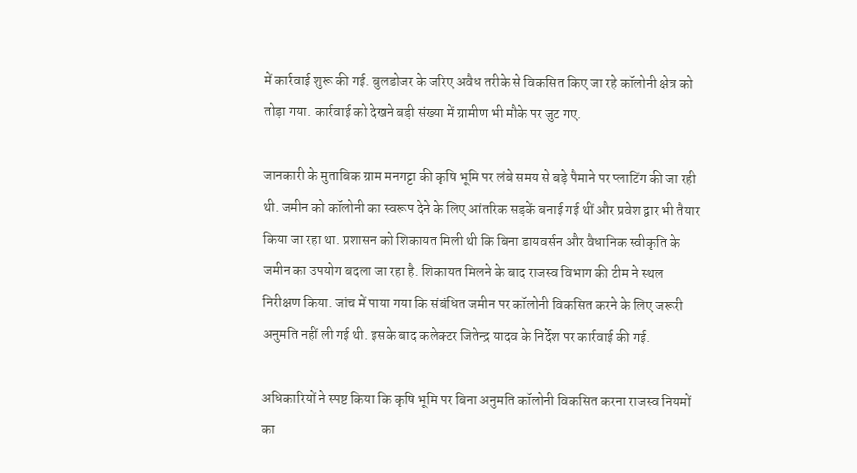में कार्रवाई शुरू की गई. बुलडोजर के जरिए अवैध तरीके से विकसित किए जा रहे कॉलोनी क्षेत्र को तोड़ा गया. कार्रवाई को देखने बड़ी संख्या में ग्रामीण भी मौके पर जुट गए.

जानकारी के मुताबिक ग्राम मनगट्टा की कृषि भूमि पर लंबे समय से बड़े पैमाने पर प्लाटिंग की जा रही थी. जमीन को कॉलोनी का स्वरूप देने के लिए आंतरिक सड़कें बनाई गई थीं और प्रवेश द्वार भी तैयार किया जा रहा था. प्रशासन को शिकायत मिली थी कि बिना डायवर्सन और वैधानिक स्वीकृति के जमीन का उपयोग बदला जा रहा है. शिकायत मिलने के बाद राजस्व विभाग की टीम ने स्थल निरीक्षण किया. जांच में पाया गया कि संबंधित जमीन पर कॉलोनी विकसित करने के लिए जरूरी अनुमति नहीं ली गई थी. इसके बाद कलेक्टर जितेन्द्र यादव के निर्देश पर कार्रवाई की गई.

अधिकारियों ने स्पष्ट किया कि कृषि भूमि पर बिना अनुमति कॉलोनी विकसित करना राजस्व नियमों का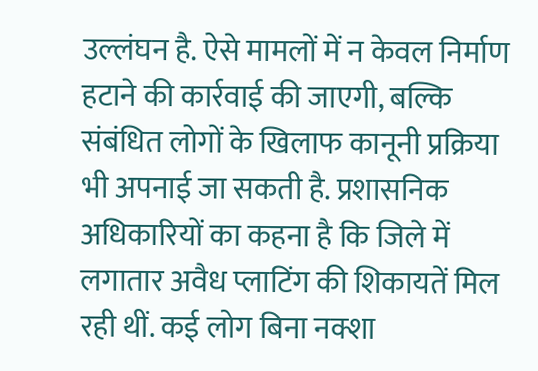उल्लंघन है. ऐसे मामलों में न केवल निर्माण हटाने की कार्रवाई की जाएगी, बल्कि संबंधित लोगों के खिलाफ कानूनी प्रक्रिया भी अपनाई जा सकती है. प्रशासनिक अधिकारियों का कहना है कि जिले में लगातार अवैध प्लाटिंग की शिकायतें मिल रही थीं. कई लोग बिना नक्शा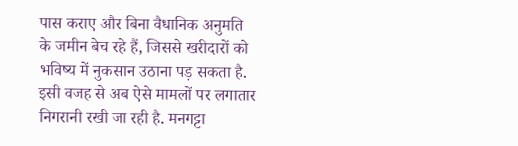पास कराए और बिना वैधानिक अनुमति के जमीन बेच रहे हैं, जिससे खरीदारों को भविष्य में नुकसान उठाना पड़ सकता है. इसी वजह से अब ऐसे मामलों पर लगातार निगरानी रखी जा रही है. मनगट्टा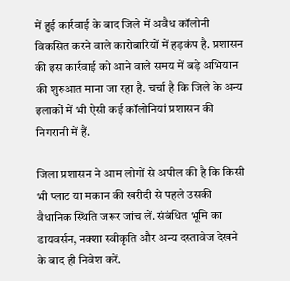में हुई कार्रवाई के बाद जिले में अवैध कॉलोनी विकसित करने वाले कारोबारियों में हड़कंप है. प्रशासन की इस कार्रवाई को आने वाले समय में बड़े अभियान की शुरुआत माना जा रहा है. चर्चा है कि जिले के अन्य इलाकों में भी ऐसी कई कॉलोनियां प्रशासन की निगरानी में हैं.

जिला प्रशासन ने आम लोगों से अपील की है कि किसी भी प्लाट या मकान की खरीदी से पहले उसकी वैधानिक स्थिति जरूर जांच लें. संबंधित भूमि का डायवर्सन, नक्शा स्वीकृति और अन्य दस्तावेज देखने के बाद ही निवेश करें.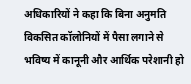अधिकारियों ने कहा कि बिना अनुमति विकसित कॉलोनियों में पैसा लगाने से भविष्य में कानूनी और आर्थिक परेशानी हो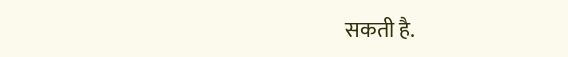सकती है.